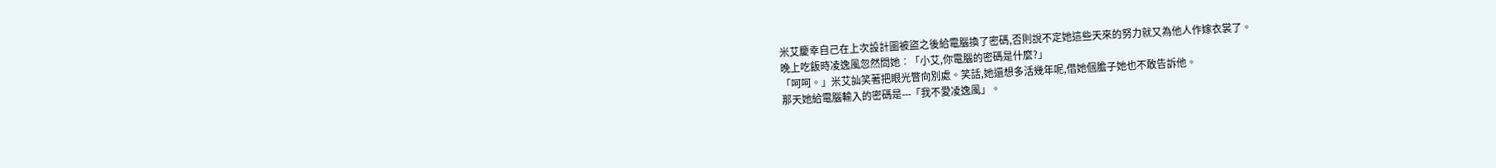米艾慶幸自己在上次設計圖被盜之後給電腦換了密碼,否則說不定她這些天來的努力就又為他人作嫁衣裳了。
晚上吃飯時凌逸風忽然問她︰「小艾,你電腦的密碼是什麼?」
「呵呵。」米艾訕笑著把眼光瞥向別處。笑話,她還想多活幾年呢,借她個膽子她也不敢告訴他。
那天她給電腦輸入的密碼是---「我不愛凌逸風」。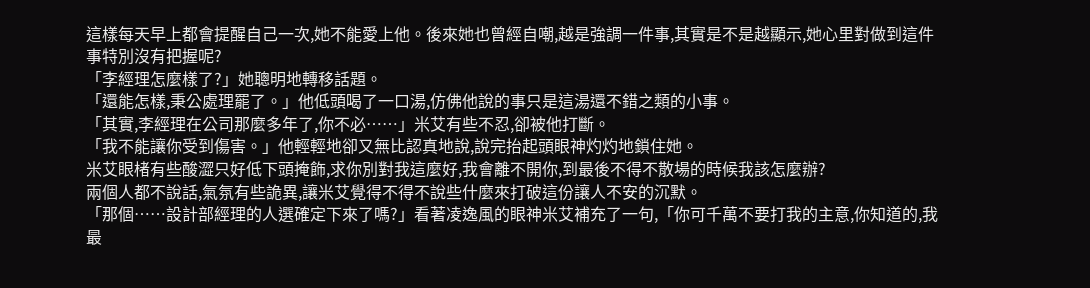這樣每天早上都會提醒自己一次,她不能愛上他。後來她也曾經自嘲,越是強調一件事,其實是不是越顯示,她心里對做到這件事特別沒有把握呢?
「李經理怎麼樣了?」她聰明地轉移話題。
「還能怎樣,秉公處理罷了。」他低頭喝了一口湯,仿佛他說的事只是這湯還不錯之類的小事。
「其實,李經理在公司那麼多年了,你不必……」米艾有些不忍,卻被他打斷。
「我不能讓你受到傷害。」他輕輕地卻又無比認真地說,說完抬起頭眼神灼灼地鎖住她。
米艾眼楮有些酸澀只好低下頭掩飾,求你別對我這麼好,我會離不開你,到最後不得不散場的時候我該怎麼辦?
兩個人都不說話,氣氛有些詭異,讓米艾覺得不得不說些什麼來打破這份讓人不安的沉默。
「那個……設計部經理的人選確定下來了嗎?」看著凌逸風的眼神米艾補充了一句,「你可千萬不要打我的主意,你知道的,我最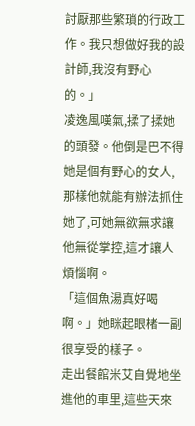討厭那些繁瑣的行政工作。我只想做好我的設計師,我沒有野心的。」
凌逸風嘆氣,揉了揉她的頭發。他倒是巴不得她是個有野心的女人,那樣他就能有辦法抓住她了,可她無欲無求讓他無從掌控,這才讓人煩惱啊。
「這個魚湯真好喝啊。」她眯起眼楮一副很享受的樣子。
走出餐館米艾自覺地坐進他的車里,這些天來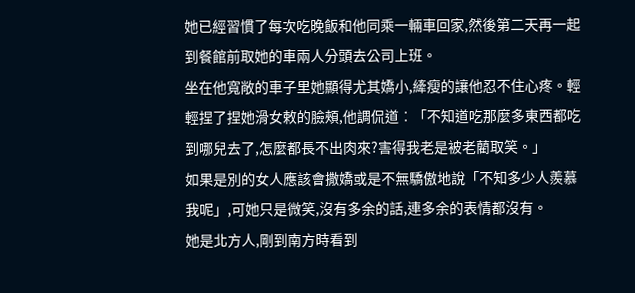她已經習慣了每次吃晚飯和他同乘一輛車回家,然後第二天再一起到餐館前取她的車兩人分頭去公司上班。
坐在他寬敞的車子里她顯得尤其嬌小,縴瘦的讓他忍不住心疼。輕輕捏了捏她滑女敕的臉頰,他調侃道︰「不知道吃那麼多東西都吃到哪兒去了,怎麼都長不出肉來?害得我老是被老藺取笑。」
如果是別的女人應該會撒嬌或是不無驕傲地說「不知多少人羨慕我呢」,可她只是微笑,沒有多余的話,連多余的表情都沒有。
她是北方人,剛到南方時看到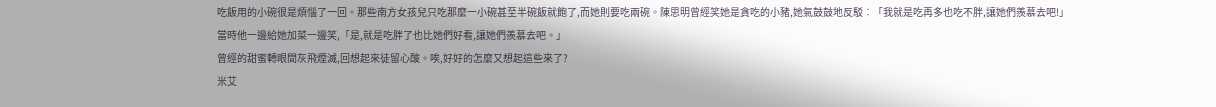吃飯用的小碗很是煩惱了一回。那些南方女孩兒只吃那麼一小碗甚至半碗飯就飽了,而她則要吃兩碗。陳思明曾經笑她是貪吃的小豬,她氣鼓鼓地反駁︰「我就是吃再多也吃不胖,讓她們羨慕去吧!」
當時他一邊給她加菜一邊笑,「是,就是吃胖了也比她們好看,讓她們羨慕去吧。」
曾經的甜蜜轉眼間灰飛煙滅,回想起來徒留心酸。唉,好好的怎麼又想起這些來了?
米艾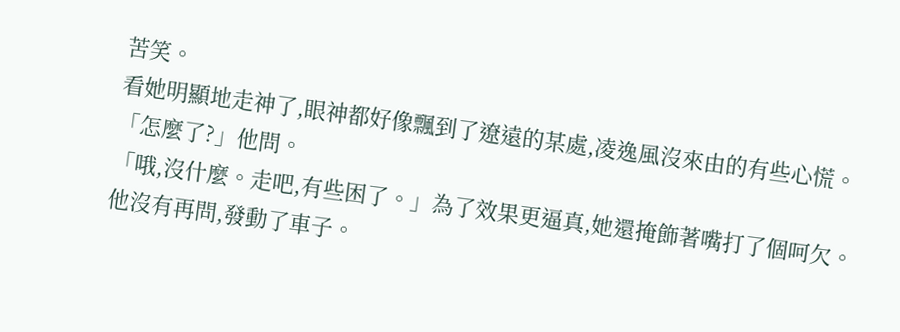苦笑。
看她明顯地走神了,眼神都好像飄到了遼遠的某處,凌逸風沒來由的有些心慌。
「怎麼了?」他問。
「哦,沒什麼。走吧,有些困了。」為了效果更逼真,她還掩飾著嘴打了個呵欠。
他沒有再問,發動了車子。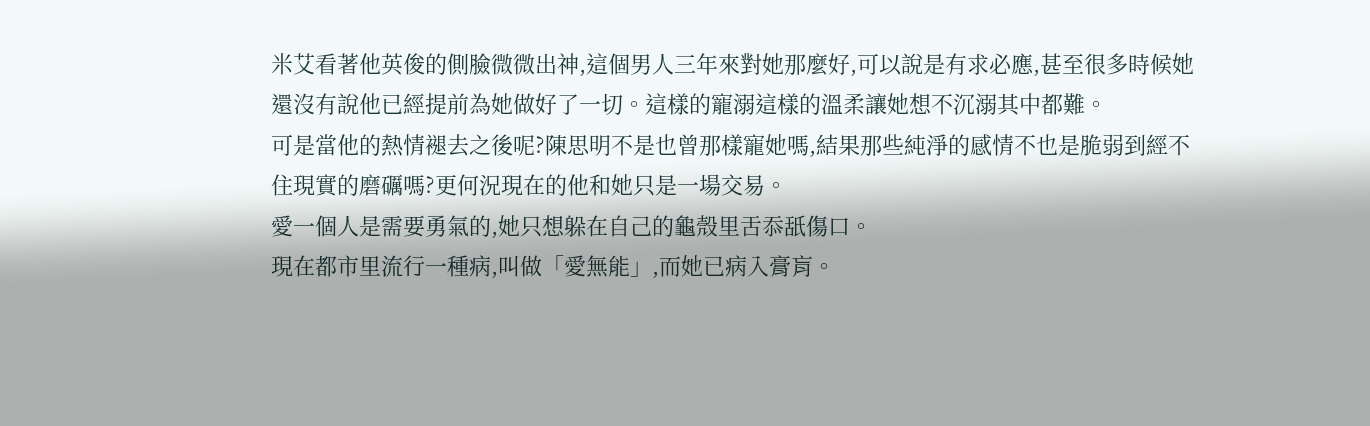米艾看著他英俊的側臉微微出神,這個男人三年來對她那麼好,可以說是有求必應,甚至很多時候她還沒有說他已經提前為她做好了一切。這樣的寵溺這樣的溫柔讓她想不沉溺其中都難。
可是當他的熱情褪去之後呢?陳思明不是也曾那樣寵她嗎,結果那些純淨的感情不也是脆弱到經不住現實的磨礪嗎?更何況現在的他和她只是一場交易。
愛一個人是需要勇氣的,她只想躲在自己的龜殼里舌忝舐傷口。
現在都市里流行一種病,叫做「愛無能」,而她已病入膏肓。